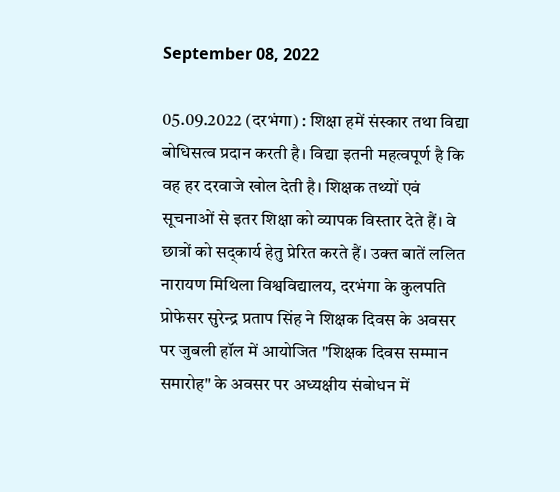September 08, 2022

05.09.2022 (दरभंगा) : शिक्षा हमें संस्कार तथा विद्या बोधिसत्व प्रदान करती है। विद्या इतनी महत्वपूर्ण है कि वह हर दरवाजे खोल देती है। शिक्षक तथ्यों एवं सूचनाओं से इतर शिक्षा को व्यापक विस्तार देते हैं। वे छात्रों को सद्कार्य हेतु प्रेरित करते हैं। उक्त बातें ललित नारायण मिथिला विश्वविद्यालय, दरभंगा के कुलपति प्रोफेसर सुरेन्द्र प्रताप सिंह ने शिक्षक दिवस के अवसर पर जुबली हॉल में आयोजित "शिक्षक दिवस सम्मान समारोह" के अवसर पर अध्यक्षीय संबोधन में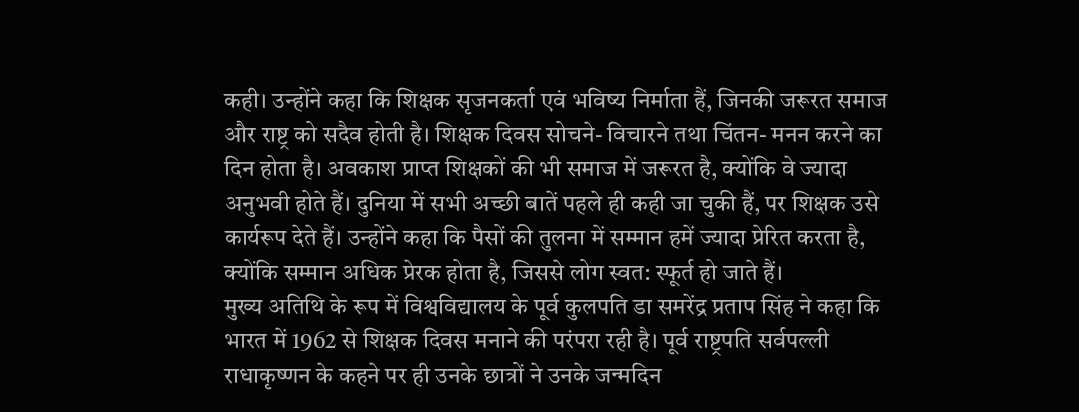कही। उन्होंने कहा कि शिक्षक सृजनकर्ता एवं भविष्य निर्माता हैं, जिनकी जरूरत समाज और राष्ट्र को सदैव होती है। शिक्षक दिवस सोचने- विचारने तथा चिंतन- मनन करने का दिन होता है। अवकाश प्राप्त शिक्षकों की भी समाज में जरूरत है, क्योंकि वे ज्यादा अनुभवी होते हैं। दुनिया में सभी अच्छी बातें पहले ही कही जा चुकी हैं, पर शिक्षक उसे कार्यरूप देते हैं। उन्होंने कहा कि पैसों की तुलना में सम्मान हमें ज्यादा प्रेरित करता है, क्योंकि सम्मान अधिक प्रेरक होता है, जिससे लोग स्वत: स्फूर्त हो जाते हैं।
मुख्य अतिथि के रूप में विश्वविद्यालय के पूर्व कुलपति डा समरेंद्र प्रताप सिंह ने कहा कि भारत में 1962 से शिक्षक दिवस मनाने की परंपरा रही है। पूर्व राष्ट्रपति सर्वपल्ली राधाकृष्णन के कहने पर ही उनके छात्रों ने उनके जन्मदिन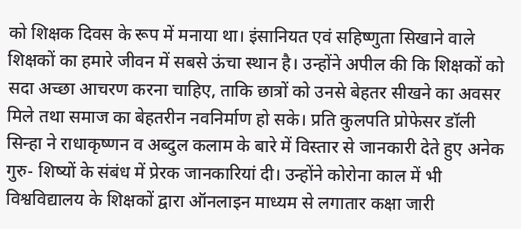को शिक्षक दिवस के रूप में मनाया था। इंसानियत एवं सहिष्णुता सिखाने वाले शिक्षकों का हमारे जीवन में सबसे ऊंचा स्थान है। उन्होंने अपील की कि शिक्षकों को सदा अच्छा आचरण करना चाहिए, ताकि छात्रों को उनसे बेहतर सीखने का अवसर मिले तथा समाज का बेहतरीन नवनिर्माण हो सके। प्रति कुलपति प्रोफेसर डॉली सिन्हा ने राधाकृष्णन व अब्दुल कलाम के बारे में विस्तार से जानकारी देते हुए अनेक गुरु- शिष्यों के संबंध में प्रेरक जानकारियां दी। उन्होंने कोरोना काल में भी विश्वविद्यालय के शिक्षकों द्वारा ऑनलाइन माध्यम से लगातार कक्षा जारी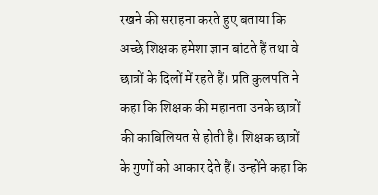रखने की सराहना करते हुए बताया कि अच्छे शिक्षक हमेशा ज्ञान बांटते हैं तथा वे छात्रों के दिलों में रहते हैं। प्रति कुलपति ने कहा कि शिक्षक की महानता उनके छात्रों की काबिलियत से होती है। शिक्षक छात्रों के गुणों को आकार देते हैं। उन्होंने कहा कि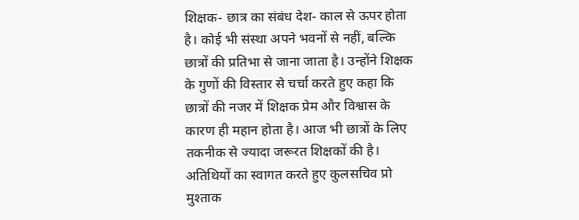शिक्षक- छात्र का संबंध देश- काल से ऊपर होता है। कोई भी संस्था अपने भवनों से नहीं, बल्कि छात्रों की प्रतिभा से जाना जाता है। उन्होंने शिक्षक के गुणों की विस्तार से चर्चा करते हुए कहा कि छात्रों की नजर में शिक्षक प्रेम और विश्वास के कारण ही महान होता है। आज भी छात्रों के लिए तकनीक से ज्यादा जरूरत शिक्षकों की है।
अतिथियों का स्वागत करते हुए कुलसचिव प्रो मुश्ताक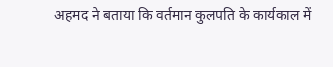अहमद ने बताया कि वर्तमान कुलपति के कार्यकाल में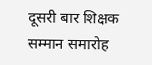दूसरी बार शिक्षक सम्मान समारोह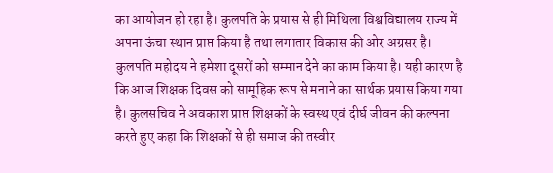का आयोजन हो रहा है। कुलपति के प्रयास से ही मिथिला विश्वविद्यालय राज्य में अपना ऊंचा स्थान प्राप्त किया है तथा लगातार विकास की ओर अग्रसर है। कुलपति महोदय ने हमेशा दूसरों को सम्मान देने का काम किया है। यही कारण है कि आज शिक्षक दिवस को सामूहिक रूप से मनाने का सार्थक प्रयास किया गया है। कुलसचिव ने अवकाश प्राप्त शिक्षकों के स्वस्थ एवं दीर्घ जीवन की कल्पना करते हुए कहा कि शिक्षकों से ही समाज की तस्वीर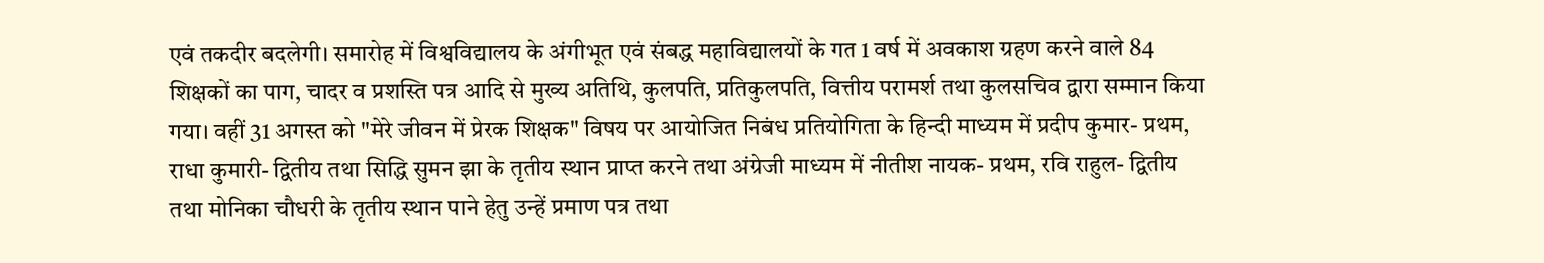एवं तकदीर बदलेगी। समारोह में विश्वविद्यालय के अंगीभूत एवं संबद्ध महाविद्यालयों के गत 1 वर्ष में अवकाश ग्रहण करने वाले 84 शिक्षकों का पाग, चादर व प्रशस्ति पत्र आदि से मुख्य अतिथि, कुलपति, प्रतिकुलपति, वित्तीय परामर्श तथा कुलसचिव द्वारा सम्मान किया गया। वहीं 31 अगस्त को "मेरे जीवन में प्रेरक शिक्षक" विषय पर आयोजित निबंध प्रतियोगिता के हिन्दी माध्यम में प्रदीप कुमार- प्रथम, राधा कुमारी- द्वितीय तथा सिद्धि सुमन झा के तृतीय स्थान प्राप्त करने तथा अंग्रेजी माध्यम में नीतीश नायक- प्रथम, रवि राहुल- द्वितीय तथा मोनिका चौधरी के तृतीय स्थान पाने हेतु उन्हें प्रमाण पत्र तथा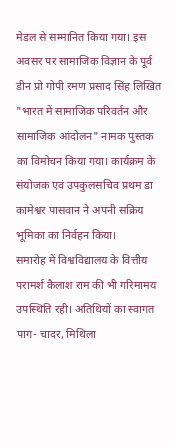मेडल से सम्मानित किया गया। इस अवसर पर सामाजिक विज्ञान के पूर्व डीन प्रो गोपी रमण प्रसाद सिंह लिखित "भारत में सामाजिक परिवर्तन और सामाजिक आंदोलन" नामक पुस्तक का विमोचन किया गया। कार्यक्रम के संयोजक एवं उपकुलसचिव प्रथम डा कामेश्वर पासवान ने अपनी सक्रिय भूमिका का निर्वहन किया।
समारोह में विश्वविद्यालय के वित्तीय परामर्श कैलाश राम की भी गरिमामय उपस्थिति रही। अतिथियों का स्वागत पाग- चादर, मिथिला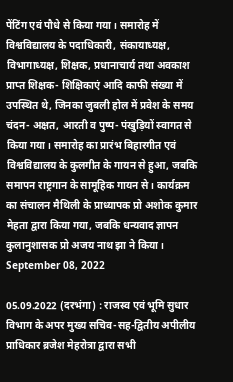पेंटिंग एवं पौधे से किया गया। समारोह में विश्वविद्यालय के पदाधिकारी, संकायाध्यक्ष, विभागाध्यक्ष, शिक्षक, प्रधानाचार्य तथा अवकाश प्राप्त शिक्षक- शिक्षिकाएं आदि काफी संख्या में उपस्थित थे, जिनका जुबली होल में प्रवेश के समय चंदन- अक्षत, आरती व पुष्प- पंखुड़ियों स्वागत से किया गया। समारोह का प्रारंभ बिहारगीत एवं विश्वविद्यालय के कुलगीत के गायन से हुआ, जबकि समापन राष्ट्रगान के सामूहिक गायन से। कार्यक्रम का संचालन मैथिली के प्राध्यापक प्रो अशोक कुमार मेहता द्वारा किया गया, जबकि धन्यवाद ज्ञापन कुलानुशासक प्रो अजय नाथ झा ने किया।
September 08, 2022

05.09.2022 (दरभंगा) : राजस्व एवं भूमि सुधार विभाग के अपर मुख्य सचिव-सह-द्वितीय अपीलीय प्राधिकार ब्रजेश मेहरोत्रा द्वारा सभी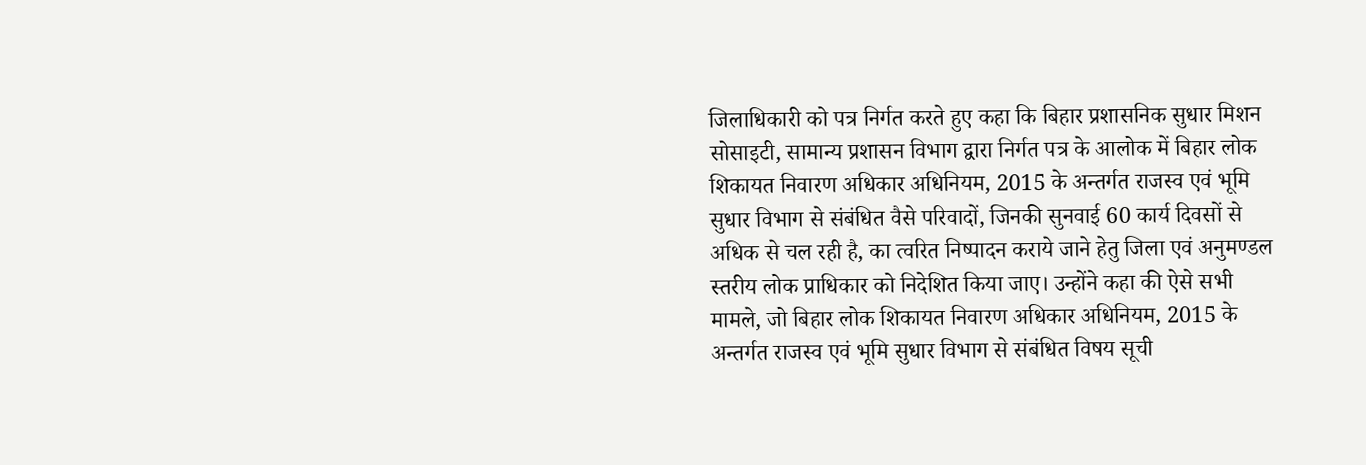जिलाधिकारी को पत्र निर्गत करते हुए कहा कि बिहार प्रशासनिक सुधार मिशन सोसाइटी, सामान्य प्रशासन विभाग द्वारा निर्गत पत्र के आलोक में बिहार लोक शिकायत निवारण अधिकार अधिनियम, 2015 के अन्तर्गत राजस्व एवं भूमि सुधार विभाग से संबंधित वैसे परिवादों, जिनकी सुनवाई 60 कार्य दिवसों से अधिक से चल रही है, का त्वरित निष्पादन कराये जाने हेतु जिला एवं अनुमण्डल स्तरीय लोक प्राधिकार को निदेशित किया जाए। उन्होंने कहा की ऐसे सभी मामले, जो बिहार लोक शिकायत निवारण अधिकार अधिनियम, 2015 के अन्तर्गत राजस्व एवं भूमि सुधार विभाग से संबंधित विषय सूची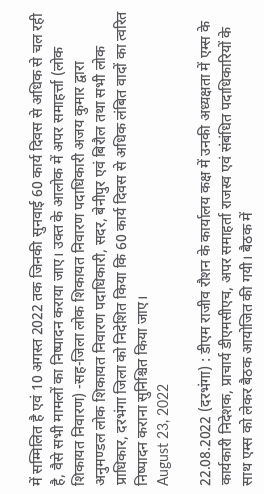में सम्मिलित है एवं 10 अगस्त 2022 तक जिनकी सुनवाई 60 कार्य दिवस से अधिक से चल रही है, वैसे सभी मामलों का निष्पादन कराया जाए। उक्त के आलोक में अपर समाहर्त्ता (लोक शिकायत निवारण) -सह-जिला लोक शिकायत निवारण पदाधिकारी अजय कुमार द्वारा अनुमण्डल लोक शिकायत निवारण पदाधिकारी, सदर, बेनीपुर एवं बिरौल तथा सभी लोक प्राधिकार, दरभंगा जिला को निदेशित किया कि 60 कार्य दिवस से अधिक लंबित वादों का त्वरित निष्पादन कराना सुनिश्चित किया जाए।
August 23, 2022

22.08.2022 (दरभंगा) : डीएम राजीव रौशन के कार्यालय कक्ष में उनकी अध्यक्षता में एम्स के कार्यकारी निदेशक, प्राचार्य डीएमसीएच, अपर समाहर्ता राजस्व एवं संबंधित पदाधिकारियों के साथ एम्स को लेकर बैठक आयोजित की गयी। बैठक में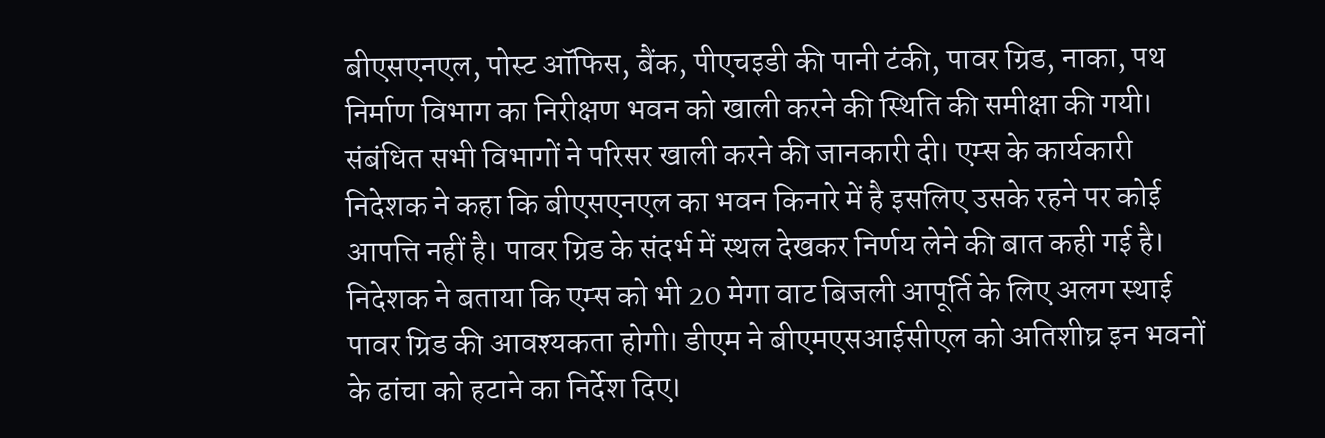बीएसएनएल, पोस्ट ऑफिस, बैंक, पीएचइडी की पानी टंकी, पावर ग्रिड, नाका, पथ निर्माण विभाग का निरीक्षण भवन को खाली करने की स्थिति की समीक्षा की गयी। संबंधित सभी विभागों ने परिसर खाली करने की जानकारी दी। एम्स के कार्यकारी निदेशक ने कहा कि बीएसएनएल का भवन किनारे में है इसलिए उसके रहने पर कोई आपत्ति नहीं है। पावर ग्रिड के संदर्भ में स्थल देखकर निर्णय लेने की बात कही गई है। निदेशक ने बताया कि एम्स को भी 20 मेगा वाट बिजली आपूर्ति के लिए अलग स्थाई पावर ग्रिड की आवश्यकता होगी। डीएम ने बीएमएसआईसीएल को अतिशीघ्र इन भवनों के ढांचा को हटाने का निर्देश दिए।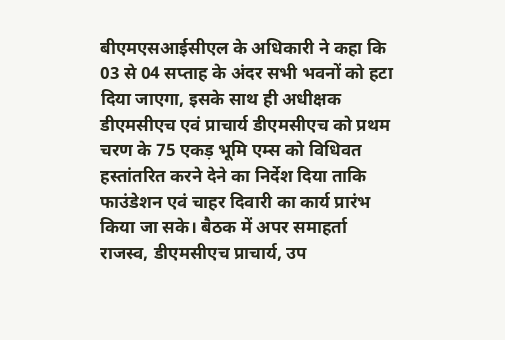बीएमएसआईसीएल के अधिकारी ने कहा कि 03 से 04 सप्ताह के अंदर सभी भवनों को हटा दिया जाएगा, इसके साथ ही अधीक्षक डीएमसीएच एवं प्राचार्य डीएमसीएच को प्रथम चरण के 75 एकड़ भूमि एम्स को विधिवत हस्तांतरित करने देने का निर्देश दिया ताकि फाउंडेशन एवं चाहर दिवारी का कार्य प्रारंभ किया जा सके। बैठक में अपर समाहर्ता राजस्व, डीएमसीएच प्राचार्य, उप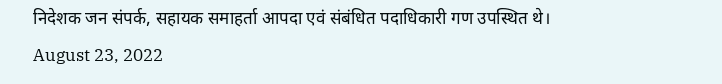निदेशक जन संपर्क, सहायक समाहर्ता आपदा एवं संबंधित पदाधिकारी गण उपस्थित थे।
August 23, 2022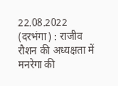22.08.2022 (दरभंगा) : राजीव रौशन की अध्यक्षता में मनरेगा की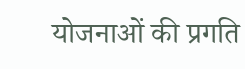योजनाओं की प्रगति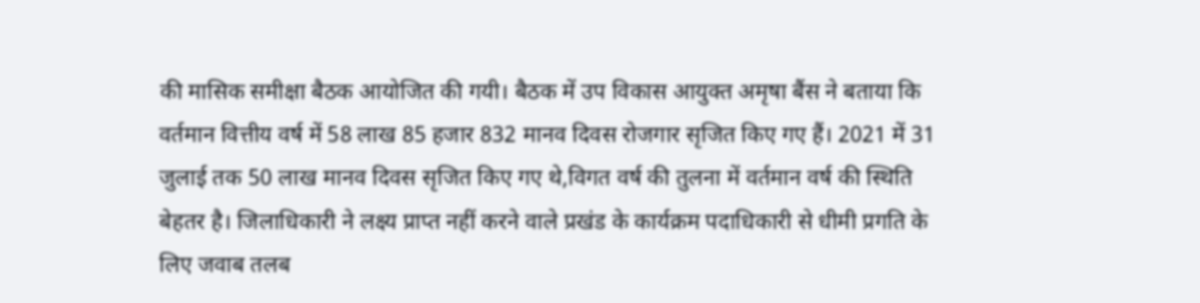की मासिक समीक्षा बैठक आयोजित की गयी। बैठक में उप विकास आयुक्त अमृषा बैंस ने बताया कि वर्तमान वित्तीय वर्ष में 58 लाख 85 हजार 832 मानव दिवस रोजगार सृजित किए गए हैं। 2021 में 31 जुलाई तक 50 लाख मानव दिवस सृजित किए गए थे,विगत वर्ष की तुलना में वर्तमान वर्ष की स्थिति बेहतर है। जिलाधिकारी ने लक्ष्य प्राप्त नहीं करने वाले प्रखंड के कार्यक्रम पदाधिकारी से धीमी प्रगति के लिए जवाब तलब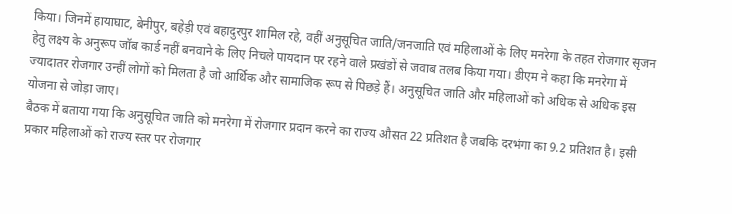किया। जिनमें हायाघाट, बेनीपुर, बहेड़ी एवं बहादुरपुर शामिल रहे, वहीं अनुसूचित जाति/जनजाति एवं महिलाओं के लिए मनरेगा के तहत रोजगार सृजन हेतु लक्ष्य के अनुरूप जॉब कार्ड नहीं बनवाने के लिए निचले पायदान पर रहने वाले प्रखंडों से जवाब तलब किया गया। डीएम ने कहा कि मनरेगा में ज्यादातर रोजगार उन्हीं लोगों को मिलता है जो आर्थिक और सामाजिक रूप से पिछड़े हैं। अनुसूचित जाति और महिलाओं को अधिक से अधिक इस योजना से जोड़ा जाए।
बैठक में बताया गया कि अनुसूचित जाति को मनरेगा में रोजगार प्रदान करने का राज्य औसत 22 प्रतिशत है जबकि दरभंगा का 9.2 प्रतिशत है। इसी प्रकार महिलाओं को राज्य स्तर पर रोजगार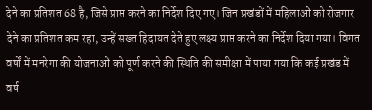देने का प्रतिशत 68 है, जिसे प्राप्त करने का निर्देश दिए गए। जिन प्रखंडों में महिलाओं को रोजगार देने का प्रतिशत कम रहा, उन्हें सख्त हिदायत देते हुए लक्ष्य प्राप्त करने का निर्देश दिया गया। विगत वर्षों में मनरेगा की योजनाओं को पूर्ण करने की स्थिति की समीक्षा में पाया गया कि कई प्रखंड में वर्ष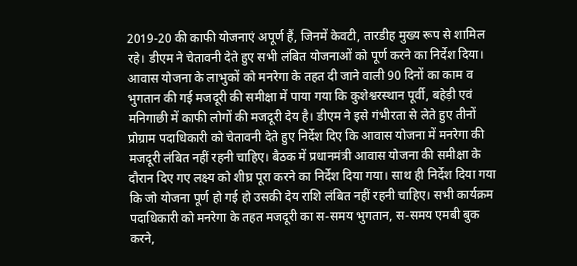2019-20 की काफी योजनाएं अपूर्ण हैं, जिनमें केवटी, तारडीह मुख्य रूप से शामिल रहे। डीएम ने चेतावनी देते हुए सभी लंबित योजनाओं को पूर्ण करने का निर्देश दिया। आवास योजना के लाभुकों को मनरेगा के तहत दी जाने वाली 90 दिनों का काम व भुगतान की गई मजदूरी की समीक्षा में पाया गया कि कुशेश्वरस्थान पूर्वी, बहेड़ी एवं मनिगाछी में काफी लोगों की मजदूरी देय है। डीएम ने इसे गंभीरता से लेते हुए तीनों प्रोग्राम पदाधिकारी को चेतावनी देते हुए निर्देश दिए कि आवास योजना में मनरेगा की मजदूरी लंबित नहीं रहनी चाहिए। बैठक में प्रधानमंत्री आवास योजना की समीक्षा के दौरान दिए गए लक्ष्य को शीघ्र पूरा करने का निर्देश दिया गया। साथ ही निर्देश दिया गया कि जो योजना पूर्ण हो गई हो उसकी देय राशि लंबित नहीं रहनी चाहिए। सभी कार्यक्रम पदाधिकारी को मनरेगा के तहत मजदूरी का स-समय भुगतान, स-समय एमबी बुक करने,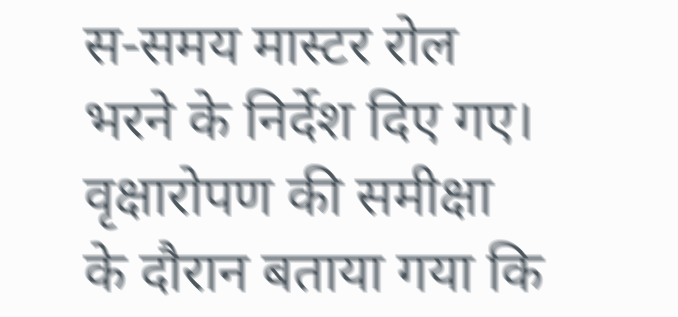स-समय मास्टर रोल भरने के निर्देश दिए गए। वृक्षारोपण की समीक्षा के दौरान बताया गया कि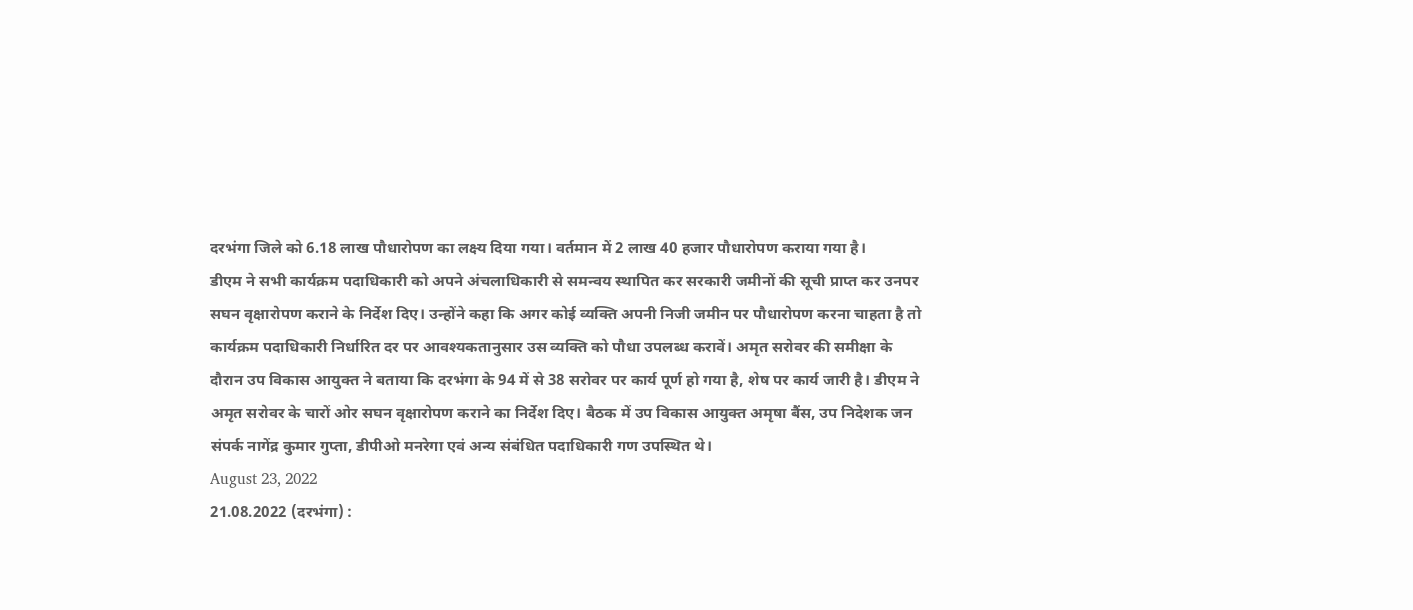दरभंगा जिले को 6.18 लाख पौधारोपण का लक्ष्य दिया गया। वर्तमान में 2 लाख 40 हजार पौधारोपण कराया गया है।
डीएम ने सभी कार्यक्रम पदाधिकारी को अपने अंचलाधिकारी से समन्वय स्थापित कर सरकारी जमीनों की सूची प्राप्त कर उनपर सघन वृक्षारोपण कराने के निर्देश दिए। उन्होंने कहा कि अगर कोई व्यक्ति अपनी निजी जमीन पर पौधारोपण करना चाहता है तो कार्यक्रम पदाधिकारी निर्धारित दर पर आवश्यकतानुसार उस व्यक्ति को पौधा उपलब्ध करावें। अमृत सरोवर की समीक्षा के दौरान उप विकास आयुक्त ने बताया कि दरभंगा के 94 में से 38 सरोवर पर कार्य पूर्ण हो गया है, शेष पर कार्य जारी है। डीएम ने अमृत सरोवर के चारों ओर सघन वृक्षारोपण कराने का निर्देश दिए। बैठक में उप विकास आयुक्त अमृषा बैंस, उप निदेशक जन संपर्क नागेंद्र कुमार गुप्ता, डीपीओ मनरेगा एवं अन्य संबंधित पदाधिकारी गण उपस्थित थे।
August 23, 2022
21.08.2022 (दरभंगा) :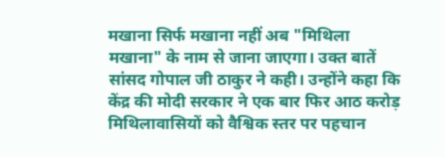मखाना सिर्फ मखाना नहीं अब "मिथिला मखाना" के नाम से जाना जाएगा। उक्त बातें सांसद गोपाल जी ठाकुर ने कही। उन्होंने कहा कि केंद्र की मोदी सरकार ने एक बार फिर आठ करोड़ मिथिलावासियों को वैश्विक स्तर पर पहचान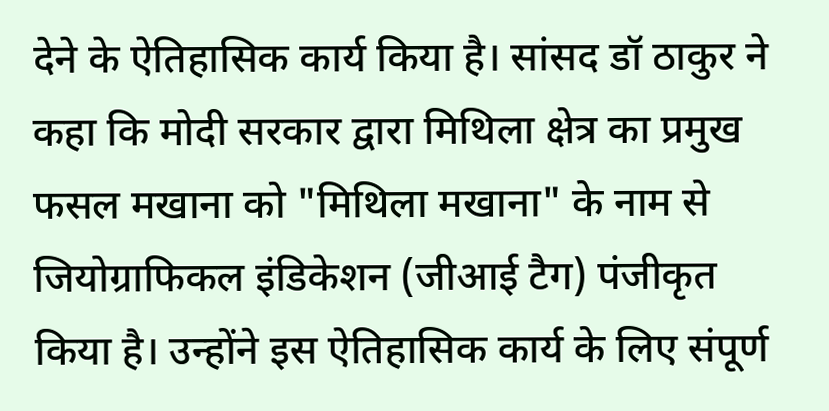देने के ऐतिहासिक कार्य किया है। सांसद डॉ ठाकुर ने कहा कि मोदी सरकार द्वारा मिथिला क्षेत्र का प्रमुख फसल मखाना को "मिथिला मखाना" के नाम से जियोग्राफिकल इंडिकेशन (जीआई टैग) पंजीकृत किया है। उन्होंने इस ऐतिहासिक कार्य के लिए संपूर्ण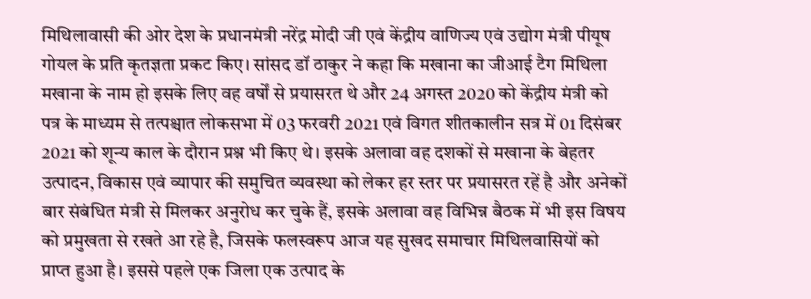मिथिलावासी की ओर देश के प्रधानमंत्री नरेंद्र मोदी जी एवं केंद्रीय वाणिज्य एवं उद्योग मंत्री पीयूष गोयल के प्रति कृतज्ञता प्रकट किए। सांसद डॉ ठाकुर ने कहा कि मखाना का जीआई टैग मिथिला मखाना के नाम हो इसके लिए वह वर्षों से प्रयासरत थे और 24 अगस्त 2020 को केंद्रीय मंत्री को पत्र के माध्यम से तत्पश्चात लोकसभा में 03 फरवरी 2021 एवं विगत शीतकालीन सत्र में 01 दिसंबर 2021 को शून्य काल के दौरान प्रश्न भी किए थे। इसके अलावा वह दशकों से मखाना के बेहतर उत्पादन, विकास एवं व्यापार की समुचित व्यवस्था को लेकर हर स्तर पर प्रयासरत रहें है और अनेकों बार संबंधित मंत्री से मिलकर अनुरोध कर चुके हैं, इसके अलावा वह विभिन्न बैठक में भी इस विषय को प्रमुखता से रखते आ रहे है, जिसके फलस्वरूप आज यह सुखद समाचार मिथिलवासियों को प्राप्त हुआ है। इससे पहले एक जिला एक उत्पाद के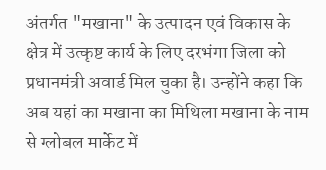अंतर्गत "मखाना" के उत्पादन एवं विकास के क्षेत्र में उत्कृष्ट कार्य के लिए दरभंगा जिला को प्रधानमंत्री अवार्ड मिल चुका है। उन्होंने कहा कि अब यहां का मखाना का मिथिला मखाना के नाम से ग्लोबल मार्केट में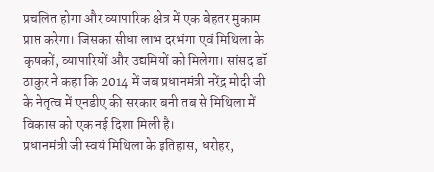प्रचलित होगा और व्यापारिक क्षेत्र में एक बेहतर मुकाम प्राप्त करेगा। जिसका सीधा लाभ दरभंगा एवं मिथिला के कृषकों, व्यापारियों और उद्यमियों को मिलेगा। सांसद डॉ ठाकुर ने कहा कि 2014 में जब प्रधानमंत्री नरेंद्र मोदी जी के नेतृत्व में एनडीए की सरकार बनी तब से मिथिला में विकास को एक नई दिशा मिली है।
प्रधानमंत्री जी स्वयं मिथिला के इतिहास, धरोहर,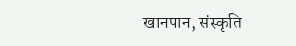खानपान, संस्कृति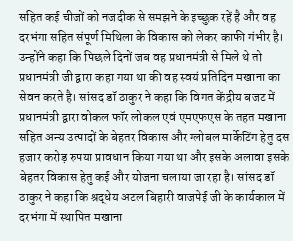सहित कई चीजों को नजदीक से समझने के इच्छुक रहें है और वह दरभंगा सहित संपूर्ण मिथिला के विकास को लेकर काफी गंभीर है। उन्होंने कहा कि पिछले दिनों जब वह प्रधानमंत्री से मिले थे तो प्रधानमंत्री जी द्वारा कहा गया था की वह स्वयं प्रतिदिन मखाना का सेवन करते है। सांसद डॉ ठाकुर ने कहा कि विगत केंद्रीय बजट में प्रधानमंत्री द्वारा वोकल फॉर लोकल एवं एमएफएस के तहत मखाना सहित अन्य उत्पादों के बेहतर विकास और ग्लोबल मार्केटिंग हेतु दस हजार करोड़ रुपया प्रावधान किया गया था और इसके अलावा इसके बेहतर विकास हेतु कई और योजना चलाया जा रहा है। सांसद डॉ ठाकुर ने कहा कि श्रद्धेय अटल बिहारी वाजपेई जी के कार्यकाल में दरभंगा में स्थापित मखाना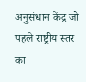अनुसंधान केंद्र जो पहले राष्ट्रीय स्तर का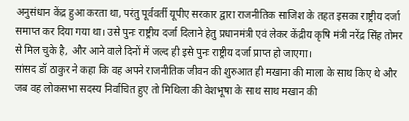अनुसंधान केंद्र हुआ करता था, परंतु पूर्ववर्ती यूपीए सरकार द्वारा राजनीतिक साजिश के तहत इसका राष्ट्रीय दर्जा समाप्त कर दिया गया था। उसे पुनः राष्ट्रीय दर्जा दिलाने हेतु प्रधानमंत्री एवं लेकर केंद्रीय कृषि मंत्री नरेंद्र सिंह तोमर से मिल चुके है, और आने वाले दिनों में जल्द ही इसे पुनः राष्ट्रीय दर्जा प्राप्त हो जाएगा।
सांसद डॉ ठाकुर ने कहा कि वह अपने राजनीतिक जीवन की शुरुआत ही मखाना की माला के साथ किए थे और जब वह लोकसभा सदस्य निर्वाचित हुए तो मिथिला की वेशभूषा के साथ साथ मखान की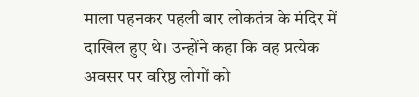माला पहनकर पहली बार लोकतंत्र के मंदिर में दाखिल हुए थे। उन्होंने कहा कि वह प्रत्येक अवसर पर वरिष्ठ लोगों को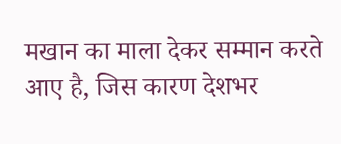मखान का माला देकर सम्मान करते आए है, जिस कारण देशभर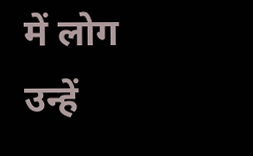में लोग उन्हें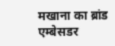मखाना का ब्रांड एम्बेसडर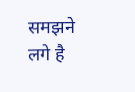समझने लगे है